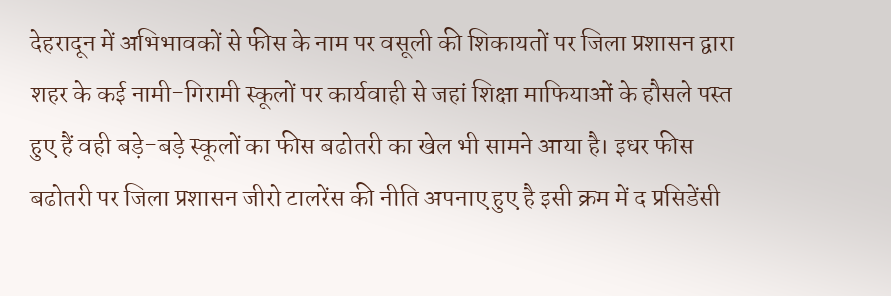देहरादून में अभिभावकों से फीस के नाम पर वसूली की शिकायतों पर जिला प्रशासन द्वारा शहर के कई नामी-गिरामी स्कूलों पर कार्यवाही से जहां शिक्षा माफियाओं के हौसले पस्त हुए हैं वही बड़े-बड़े स्कूलों का फीस बढोतरी का खेल भी सामने आया है। इधर फीस बढोतरी पर जिला प्रशासन जीरो टालरेंस की नीति अपनाए हुए है इसी क्रम में द प्रसिडेंसी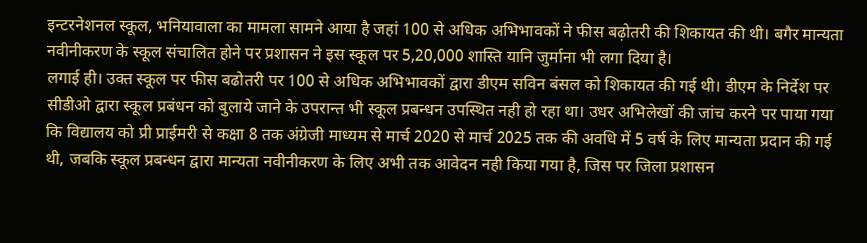इन्टरनेशनल स्कूल, भनियावाला का मामला सामने आया है जहां 100 से अधिक अभिभावकों ने फीस बढ़ोतरी की शिकायत की थी। बगैर मान्यता नवीनीकरण के स्कूल संचालित होने पर प्रशासन ने इस स्कूल पर 5,20,000 शास्ति यानि जुर्माना भी लगा दिया है।
लगाई ही। उक्त स्कूल पर फीस बढोतरी पर 100 से अधिक अभिभावकों द्वारा डीएम सविन बंसल को शिकायत की गई थी। डीएम के निर्देश पर सीडीओ द्वारा स्कूल प्रबंधन को बुलाये जाने के उपरान्त भी स्कूल प्रबन्धन उपस्थित नही हो रहा था। उधर अभिलेखों की जांच करने पर पाया गया कि विद्यालय को प्री प्राईमरी से कक्षा 8 तक अंग्रेजी माध्यम से मार्च 2020 से मार्च 2025 तक की अवधि में 5 वर्ष के लिए मान्यता प्रदान की गई थी, जबकि स्कूल प्रबन्धन द्वारा मान्यता नवीनीकरण के लिए अभी तक आवेदन नही किया गया है, जिस पर जिला प्रशासन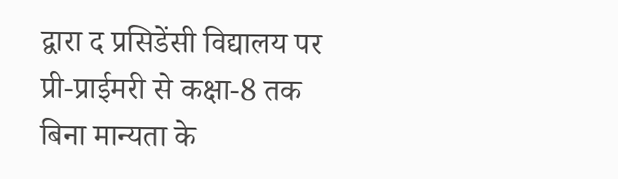द्वारा द प्रसिडेंसी विद्यालय पर प्री-प्राईमरी से कक्षा-8 तक बिना मान्यता के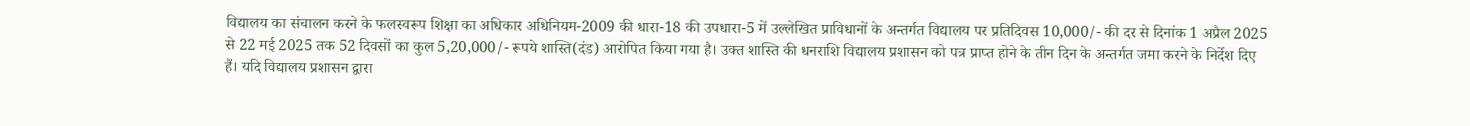विद्यालय का संचालन करने के फलस्वरूप शिक्षा का अधिकार अधिनियम-2009 की धारा-18 की उपधारा-5 में उल्लेखित प्राविधानों के अन्तर्गत विद्यालय पर प्रतिदिवस 10,000/- की दर से दिनांक 1 अप्रैल 2025 से 22 मई 2025 तक 52 दिवसों का कुल 5,20,000/- रूपये शास्ति(दंड) आरोपित किया गया है। उक्त शास्ति की धनराशि विद्यालय प्रशासन को पत्र प्राप्त होने के तीन दिन के अन्तर्गत जमा करने के निर्देश दिए हैं। यदि विद्यालय प्रशासन द्वारा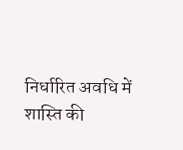निर्धारित अवधि में शास्ति की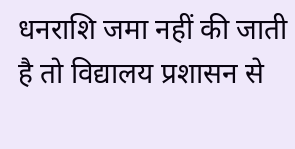धनराशि जमा नहीं की जाती है तो विद्यालय प्रशासन से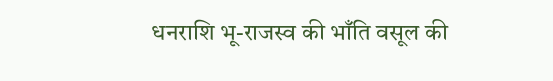धनराशि भू-राजस्व की भाँति वसूल की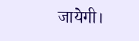जायेगी।